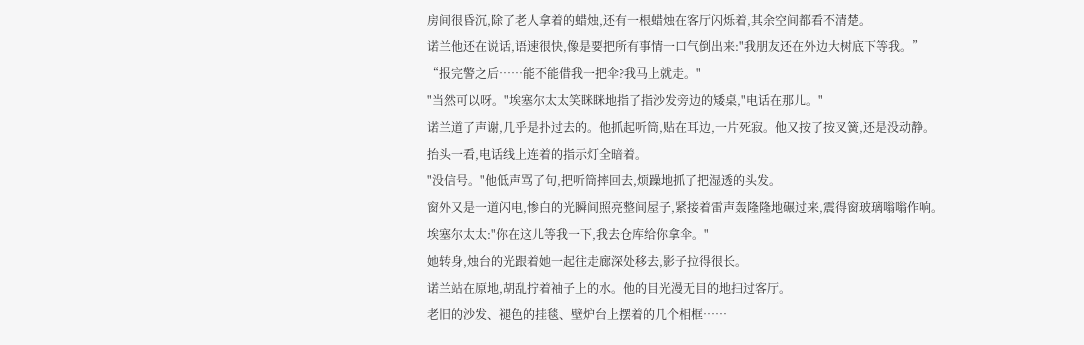房间很昏沉,除了老人拿着的蜡烛,还有一根蜡烛在客厅闪烁着,其余空间都看不清楚。
诺兰他还在说话,语速很快,像是要把所有事情一口气倒出来:"我朋友还在外边大树底下等我。”
“报完警之后……能不能借我一把伞?我马上就走。"
"当然可以呀。"埃塞尔太太笑眯眯地指了指沙发旁边的矮桌,"电话在那儿。"
诺兰道了声谢,几乎是扑过去的。他抓起听筒,贴在耳边,一片死寂。他又按了按叉簧,还是没动静。
抬头一看,电话线上连着的指示灯全暗着。
"没信号。"他低声骂了句,把听筒摔回去,烦躁地抓了把湿透的头发。
窗外又是一道闪电,惨白的光瞬间照亮整间屋子,紧接着雷声轰隆隆地碾过来,震得窗玻璃嗡嗡作响。
埃塞尔太太:"你在这儿等我一下,我去仓库给你拿伞。"
她转身,烛台的光跟着她一起往走廊深处移去,影子拉得很长。
诺兰站在原地,胡乱拧着袖子上的水。他的目光漫无目的地扫过客厅。
老旧的沙发、褪色的挂毯、壁炉台上摆着的几个相框……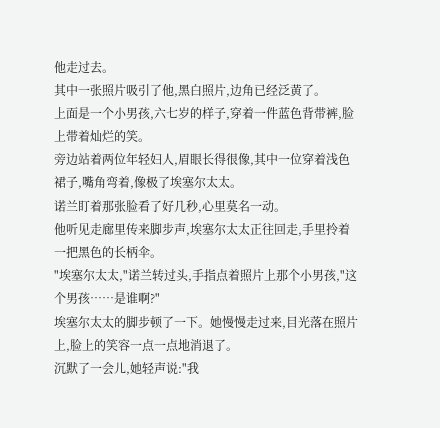他走过去。
其中一张照片吸引了他,黑白照片,边角已经泛黄了。
上面是一个小男孩,六七岁的样子,穿着一件蓝色背带裤,脸上带着灿烂的笑。
旁边站着两位年轻妇人,眉眼长得很像,其中一位穿着浅色裙子,嘴角弯着,像极了埃塞尔太太。
诺兰盯着那张脸看了好几秒,心里莫名一动。
他听见走廊里传来脚步声,埃塞尔太太正往回走,手里拎着一把黑色的长柄伞。
"埃塞尔太太,"诺兰转过头,手指点着照片上那个小男孩,"这个男孩……是谁啊?"
埃塞尔太太的脚步顿了一下。她慢慢走过来,目光落在照片上,脸上的笑容一点一点地消退了。
沉默了一会儿,她轻声说:"我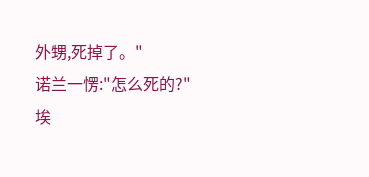外甥,死掉了。"
诺兰一愣:"怎么死的?"
埃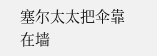塞尔太太把伞靠在墙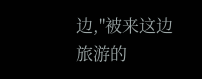边,"被来这边旅游的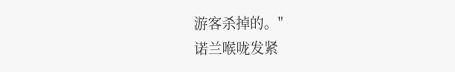游客杀掉的。"
诺兰喉咙发紧